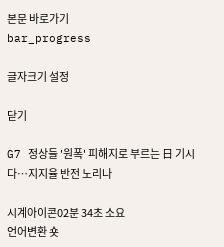본문 바로가기
bar_progress

글자크기 설정

닫기

G7 정상들 '원폭' 피해지로 부르는 日 기시다…지지율 반전 노리나

시계아이콘02분 34초 소요
언어변환 숏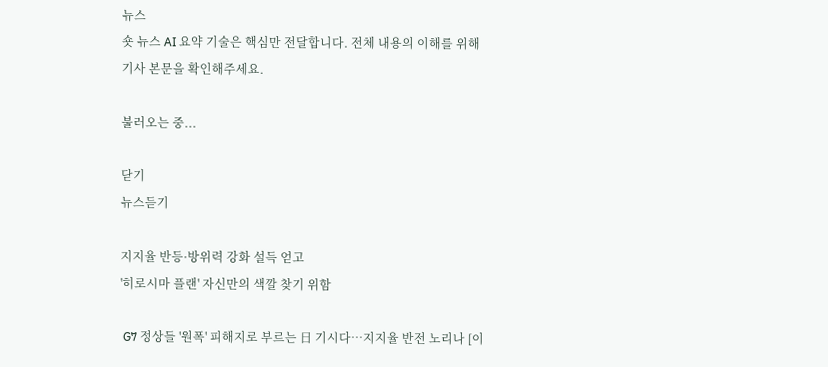뉴스
숏 뉴스 AI 요약 기술은 핵심만 전달합니다. 전체 내용의 이해를 위해 기사 본문을 확인해주세요.

불러오는 중...

닫기
뉴스듣기

지지율 반등·방위력 강화 설득 얻고
'히로시마 플랜' 자신만의 색깔 찾기 위함

 G7 정상들 '원폭' 피해지로 부르는 日 기시다…지지율 반전 노리나 [이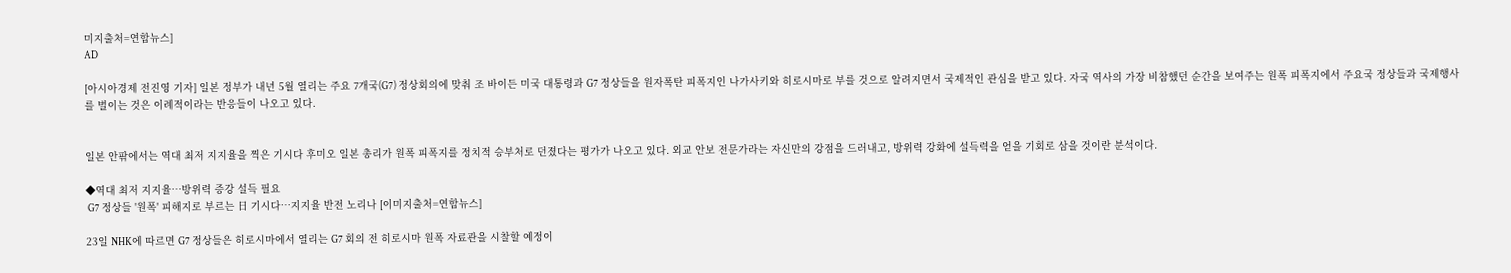미지출처=연합뉴스]
AD

[아시아경제 전진영 기자] 일본 정부가 내년 5월 열리는 주요 7개국(G7) 정상회의에 맞춰 조 바이든 미국 대통령과 G7 정상들을 원자폭탄 피폭지인 나가사키와 히로시마로 부를 것으로 알려지면서 국제적인 관심을 받고 있다. 자국 역사의 가장 비참했던 순간을 보여주는 원폭 피폭지에서 주요국 정상들과 국제행사를 벌이는 것은 이례적이라는 반응들이 나오고 있다.


일본 안팎에서는 역대 최저 지지율을 찍은 기시다 후미오 일본 총리가 원폭 피폭지를 정치적 승부처로 던졌다는 평가가 나오고 있다. 외교 안보 전문가라는 자신만의 강점을 드러내고, 방위력 강화에 설득력을 얻을 기회로 삼을 것이란 분석이다.

◆역대 최저 지지율…방위력 증강 설득 필요
 G7 정상들 '원폭' 피해지로 부르는 日 기시다…지지율 반전 노리나 [이미지출처=연합뉴스]

23일 NHK에 따르면 G7 정상들은 히로시마에서 열리는 G7 회의 전 히로시마 원폭 자료관을 시찰할 예정이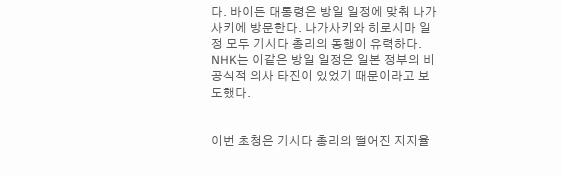다. 바이든 대통령은 방일 일정에 맞춰 나가사키에 방문한다. 나가사키와 히로시마 일정 모두 기시다 총리의 동행이 유력하다. NHK는 이같은 방일 일정은 일본 정부의 비공식적 의사 타진이 있었기 때문이라고 보도했다.


이번 초청은 기시다 총리의 떨어진 지지율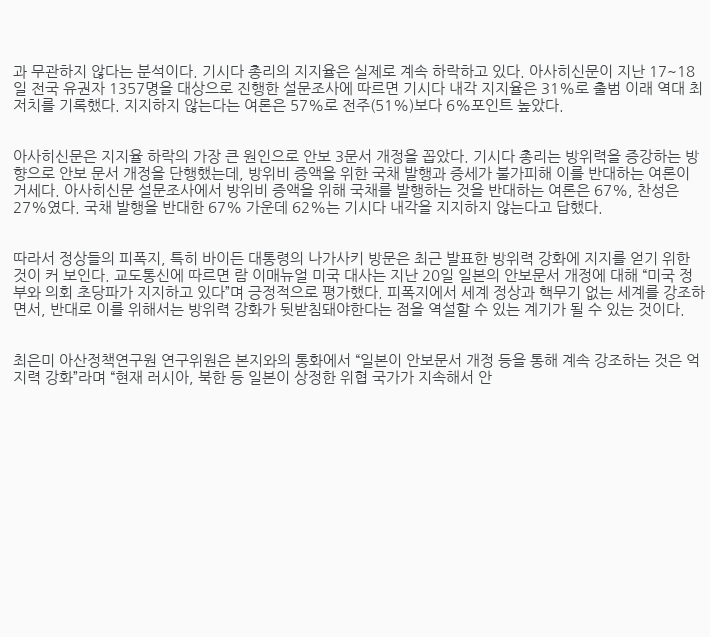과 무관하지 않다는 분석이다. 기시다 총리의 지지율은 실제로 계속 하락하고 있다. 아사히신문이 지난 17~18일 전국 유권자 1357명을 대상으로 진행한 설문조사에 따르면 기시다 내각 지지율은 31%로 출범 이래 역대 최저치를 기록했다. 지지하지 않는다는 여론은 57%로 전주(51%)보다 6%포인트 높았다.


아사히신문은 지지율 하락의 가장 큰 원인으로 안보 3문서 개정을 꼽았다. 기시다 총리는 방위력을 증강하는 방향으로 안보 문서 개정을 단행했는데, 방위비 증액을 위한 국채 발행과 증세가 불가피해 이를 반대하는 여론이 거세다. 아사히신문 설문조사에서 방위비 증액을 위해 국채를 발행하는 것을 반대하는 여론은 67%, 찬성은 27%였다. 국채 발행을 반대한 67% 가운데 62%는 기시다 내각을 지지하지 않는다고 답했다.


따라서 정상들의 피폭지, 특히 바이든 대통령의 나가사키 방문은 최근 발표한 방위력 강화에 지지를 얻기 위한 것이 커 보인다. 교도통신에 따르면 람 이매뉴얼 미국 대사는 지난 20일 일본의 안보문서 개정에 대해 “미국 정부와 의회 초당파가 지지하고 있다”며 긍정적으로 평가했다. 피폭지에서 세계 정상과 핵무기 없는 세계를 강조하면서, 반대로 이를 위해서는 방위력 강화가 뒷받침돼야한다는 점을 역설할 수 있는 계기가 될 수 있는 것이다.


최은미 아산정책연구원 연구위원은 본지와의 통화에서 “일본이 안보문서 개정 등을 통해 계속 강조하는 것은 억지력 강화”라며 “현재 러시아, 북한 등 일본이 상정한 위협 국가가 지속해서 안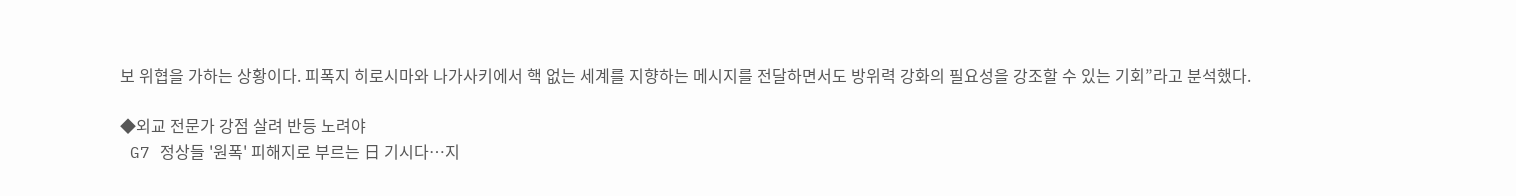보 위협을 가하는 상황이다. 피폭지 히로시마와 나가사키에서 핵 없는 세계를 지향하는 메시지를 전달하면서도 방위력 강화의 필요성을 강조할 수 있는 기회”라고 분석했다.

◆외교 전문가 강점 살려 반등 노려야
 G7 정상들 '원폭' 피해지로 부르는 日 기시다…지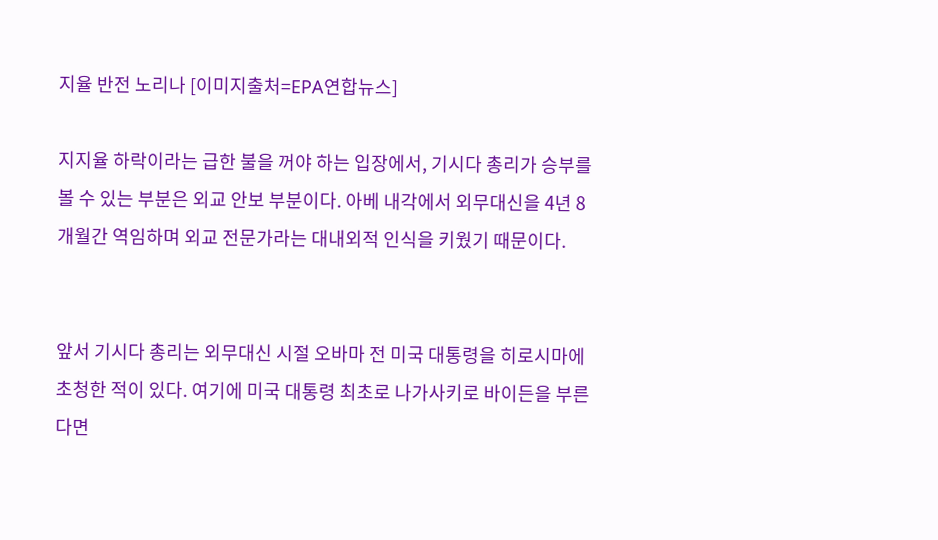지율 반전 노리나 [이미지출처=EPA연합뉴스]

지지율 하락이라는 급한 불을 꺼야 하는 입장에서, 기시다 총리가 승부를 볼 수 있는 부분은 외교 안보 부분이다. 아베 내각에서 외무대신을 4년 8개월간 역임하며 외교 전문가라는 대내외적 인식을 키웠기 때문이다.


앞서 기시다 총리는 외무대신 시절 오바마 전 미국 대통령을 히로시마에 초청한 적이 있다. 여기에 미국 대통령 최초로 나가사키로 바이든을 부른다면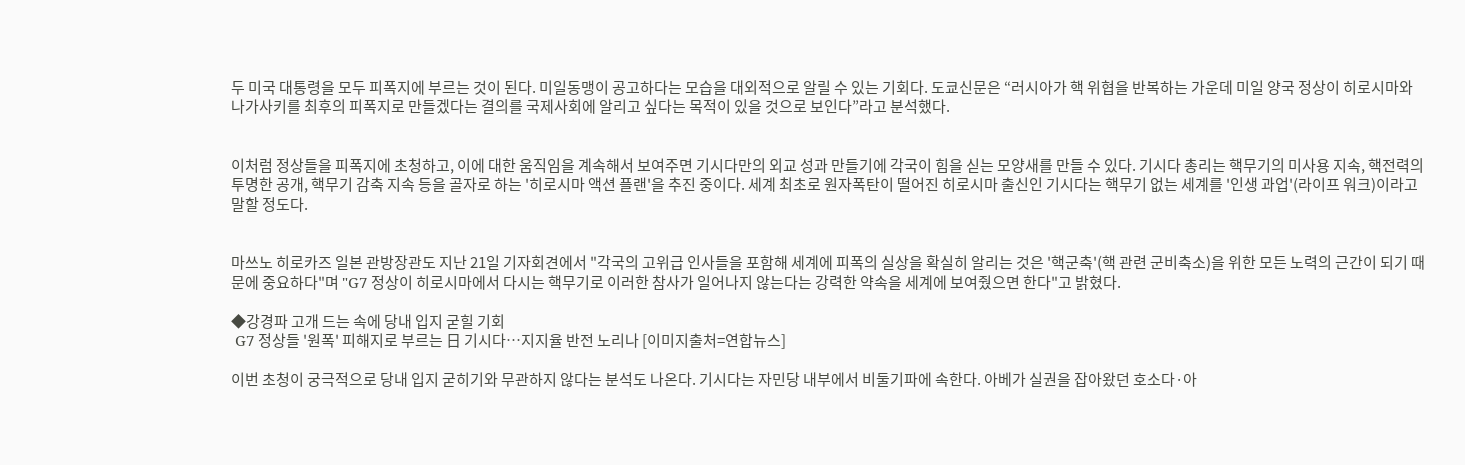두 미국 대통령을 모두 피폭지에 부르는 것이 된다. 미일동맹이 공고하다는 모습을 대외적으로 알릴 수 있는 기회다. 도쿄신문은 “러시아가 핵 위협을 반복하는 가운데 미일 양국 정상이 히로시마와 나가사키를 최후의 피폭지로 만들겠다는 결의를 국제사회에 알리고 싶다는 목적이 있을 것으로 보인다”라고 분석했다.


이처럼 정상들을 피폭지에 초청하고, 이에 대한 움직임을 계속해서 보여주면 기시다만의 외교 성과 만들기에 각국이 힘을 싣는 모양새를 만들 수 있다. 기시다 총리는 핵무기의 미사용 지속, 핵전력의 투명한 공개, 핵무기 감축 지속 등을 골자로 하는 '히로시마 액션 플랜'을 추진 중이다. 세계 최초로 원자폭탄이 떨어진 히로시마 출신인 기시다는 핵무기 없는 세계를 '인생 과업'(라이프 워크)이라고 말할 정도다.


마쓰노 히로카즈 일본 관방장관도 지난 21일 기자회견에서 "각국의 고위급 인사들을 포함해 세계에 피폭의 실상을 확실히 알리는 것은 '핵군축'(핵 관련 군비축소)을 위한 모든 노력의 근간이 되기 때문에 중요하다"며 "G7 정상이 히로시마에서 다시는 핵무기로 이러한 참사가 일어나지 않는다는 강력한 약속을 세계에 보여줬으면 한다"고 밝혔다.

◆강경파 고개 드는 속에 당내 입지 굳힐 기회
 G7 정상들 '원폭' 피해지로 부르는 日 기시다…지지율 반전 노리나 [이미지출처=연합뉴스]

이번 초청이 궁극적으로 당내 입지 굳히기와 무관하지 않다는 분석도 나온다. 기시다는 자민당 내부에서 비둘기파에 속한다. 아베가 실권을 잡아왔던 호소다·아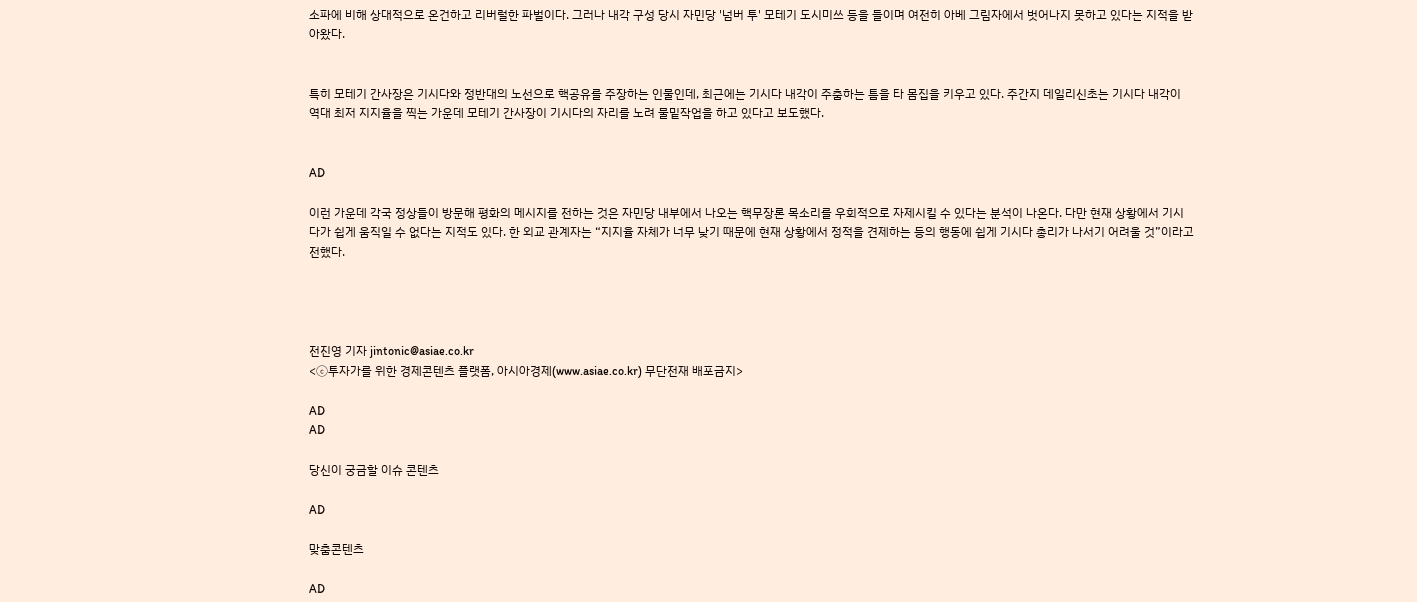소파에 비해 상대적으로 온건하고 리버럴한 파벌이다. 그러나 내각 구성 당시 자민당 '넘버 투' 모테기 도시미쓰 등을 들이며 여전히 아베 그림자에서 벗어나지 못하고 있다는 지적을 받아왔다.


특히 모테기 간사장은 기시다와 정반대의 노선으로 핵공유를 주장하는 인물인데, 최근에는 기시다 내각이 주춤하는 틈을 타 몸집을 키우고 있다. 주간지 데일리신초는 기시다 내각이 역대 최저 지지율을 찍는 가운데 모테기 간사장이 기시다의 자리를 노려 물밑작업을 하고 있다고 보도했다.


AD

이런 가운데 각국 정상들이 방문해 평화의 메시지를 전하는 것은 자민당 내부에서 나오는 핵무장론 목소리를 우회적으로 자제시킬 수 있다는 분석이 나온다. 다만 현재 상황에서 기시다가 쉽게 움직일 수 없다는 지적도 있다. 한 외교 관계자는 “지지율 자체가 너무 낮기 때문에 현재 상황에서 정적을 견제하는 등의 행동에 쉽게 기시다 총리가 나서기 어려울 것”이라고 전했다.




전진영 기자 jintonic@asiae.co.kr
<ⓒ투자가를 위한 경제콘텐츠 플랫폼, 아시아경제(www.asiae.co.kr) 무단전재 배포금지>

AD
AD

당신이 궁금할 이슈 콘텐츠

AD

맞춤콘텐츠

AD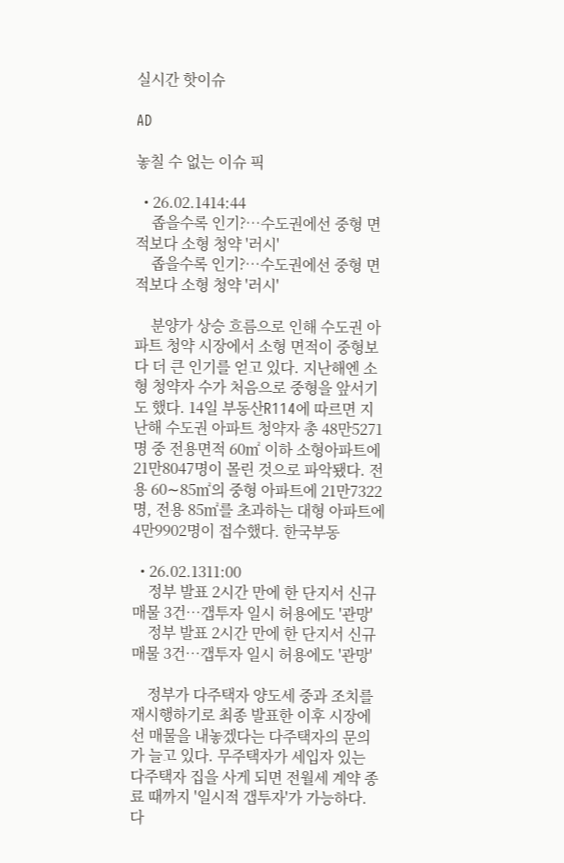실시간 핫이슈

AD

놓칠 수 없는 이슈 픽

  • 26.02.1414:44
    좁을수록 인기?…수도권에선 중형 면적보다 소형 청약 '러시'
    좁을수록 인기?…수도권에선 중형 면적보다 소형 청약 '러시'

    분양가 상승 흐름으로 인해 수도권 아파트 청약 시장에서 소형 면적이 중형보다 더 큰 인기를 얻고 있다. 지난해엔 소형 청약자 수가 처음으로 중형을 앞서기도 했다. 14일 부동산R114에 따르면 지난해 수도권 아파트 청약자 총 48만5271명 중 전용면적 60㎡ 이하 소형아파트에 21만8047명이 몰린 것으로 파악됐다. 전용 60∼85㎡의 중형 아파트에 21만7322명, 전용 85㎡를 초과하는 대형 아파트에 4만9902명이 접수했다. 한국부동

  • 26.02.1311:00
    정부 발표 2시간 만에 한 단지서 신규매물 3건…갭투자 일시 허용에도 '관망'
    정부 발표 2시간 만에 한 단지서 신규매물 3건…갭투자 일시 허용에도 '관망'

    정부가 다주택자 양도세 중과 조치를 재시행하기로 최종 발표한 이후 시장에선 매물을 내놓겠다는 다주택자의 문의가 늘고 있다. 무주택자가 세입자 있는 다주택자 집을 사게 되면 전월세 계약 종료 때까지 '일시적 갭투자'가 가능하다. 다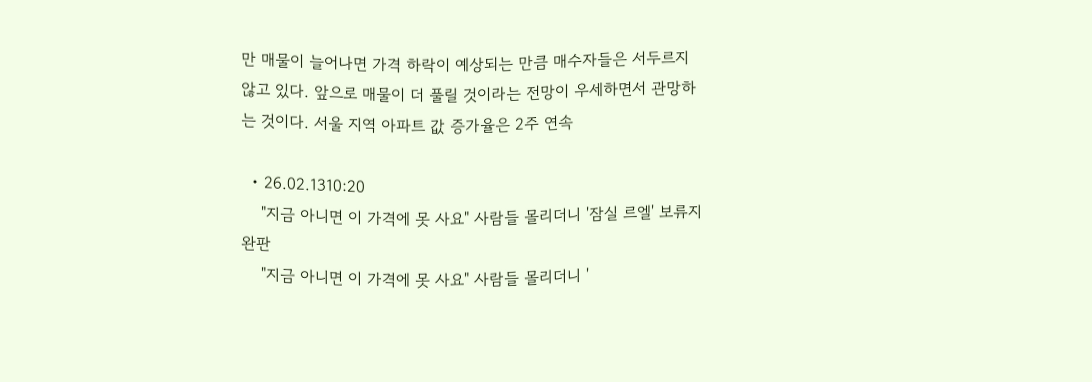만 매물이 늘어나면 가격 하락이 예상되는 만큼 매수자들은 서두르지 않고 있다. 앞으로 매물이 더 풀릴 것이라는 전망이 우세하면서 관망하는 것이다. 서울 지역 아파트 값 증가율은 2주 연속

  • 26.02.1310:20
    "지금 아니면 이 가격에 못 사요" 사람들 몰리더니 '잠실 르엘' 보류지 완판
    "지금 아니면 이 가격에 못 사요" 사람들 몰리더니 '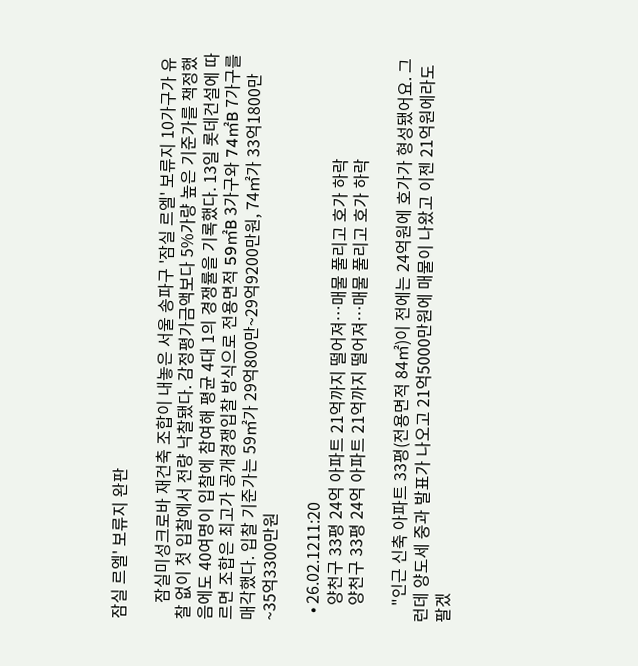잠실 르엘' 보류지 완판

    잠실미성크로바 재건축 조합이 내놓은 서울 송파구 '잠실 르엘' 보류지 10가구가 유찰 없이 첫 입찰에서 전량 낙찰됐다. 감정평가금액보다 5%가량 높은 기준가를 책정했음에도 40여명이 입찰에 참여해 평균 4대 1의 경쟁률을 기록했다. 13일 롯데건설에 따르면 조합은 최고가 공개경쟁입찰 방식으로 전용면적 59㎡B 3가구와 74㎡B 7가구를 매각했다. 입찰 기준가는 59㎡가 29억800만~29억9200만원, 74㎡가 33억1800만~35억3300만원

  • 26.02.1211:20
    양천구 33평 24억 아파트 21억까지 떨어져…매물 풀리고 호가 하락
    양천구 33평 24억 아파트 21억까지 떨어져…매물 풀리고 호가 하락

    "인근 신축 아파트 33평(전용면적 84㎡)이 전에는 24억원에 호가가 형성됐어요. 그런데 양도세 중과 발표가 나오고 21억5000만원에 매물이 나왔고 이젠 21억원에라도 팔겠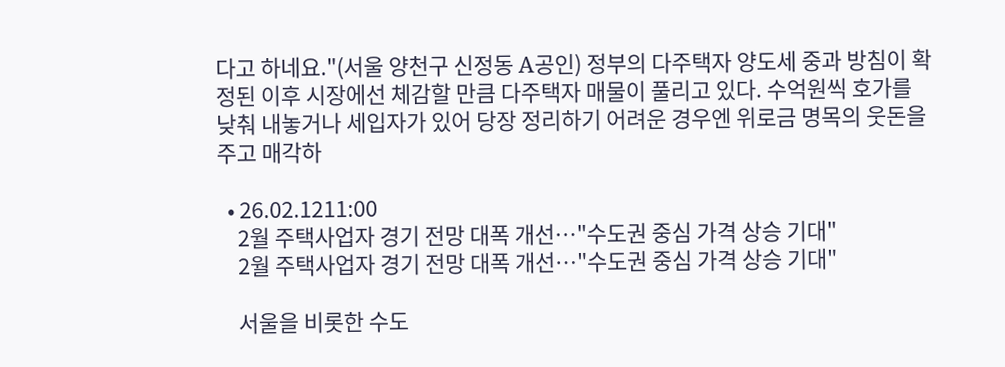다고 하네요."(서울 양천구 신정동 A공인) 정부의 다주택자 양도세 중과 방침이 확정된 이후 시장에선 체감할 만큼 다주택자 매물이 풀리고 있다. 수억원씩 호가를 낮춰 내놓거나 세입자가 있어 당장 정리하기 어려운 경우엔 위로금 명목의 웃돈을 주고 매각하

  • 26.02.1211:00
    2월 주택사업자 경기 전망 대폭 개선…"수도권 중심 가격 상승 기대"
    2월 주택사업자 경기 전망 대폭 개선…"수도권 중심 가격 상승 기대"

    서울을 비롯한 수도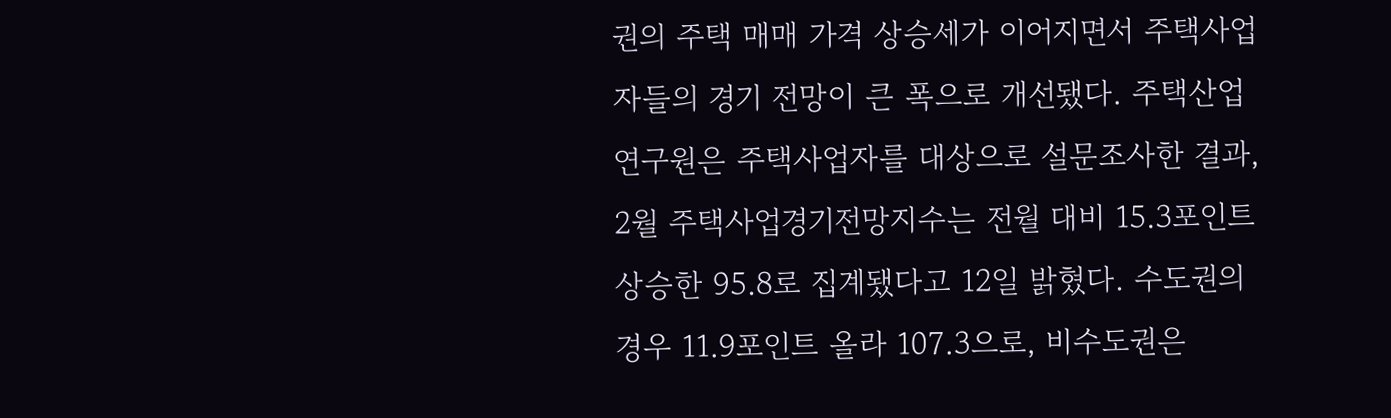권의 주택 매매 가격 상승세가 이어지면서 주택사업자들의 경기 전망이 큰 폭으로 개선됐다. 주택산업연구원은 주택사업자를 대상으로 설문조사한 결과, 2월 주택사업경기전망지수는 전월 대비 15.3포인트 상승한 95.8로 집계됐다고 12일 밝혔다. 수도권의 경우 11.9포인트 올라 107.3으로, 비수도권은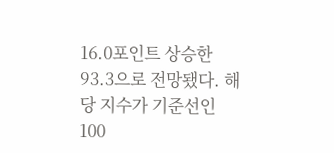16.0포인트 상승한 93.3으로 전망됐다. 해당 지수가 기준선인 100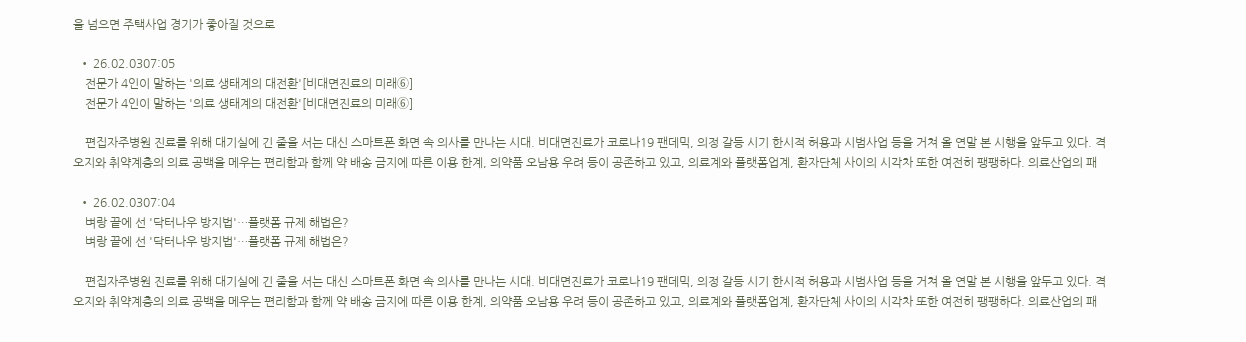을 넘으면 주택사업 경기가 좋아질 것으로

  • 26.02.0307:05
    전문가 4인이 말하는 '의료 생태계의 대전환'[비대면진료의 미래⑥]
    전문가 4인이 말하는 '의료 생태계의 대전환'[비대면진료의 미래⑥]

    편집자주병원 진료를 위해 대기실에 긴 줄을 서는 대신 스마트폰 화면 속 의사를 만나는 시대. 비대면진료가 코로나19 팬데믹, 의정 갈등 시기 한시적 허용과 시범사업 등을 거쳐 올 연말 본 시행을 앞두고 있다. 격오지와 취약계층의 의료 공백을 메우는 편리함과 함께 약 배송 금지에 따른 이용 한계, 의약품 오남용 우려 등이 공존하고 있고, 의료계와 플랫폼업계, 환자단체 사이의 시각차 또한 여전히 팽팽하다. 의료산업의 패

  • 26.02.0307:04
    벼랑 끝에 선 '닥터나우 방지법'…플랫폼 규제 해법은?
    벼랑 끝에 선 '닥터나우 방지법'…플랫폼 규제 해법은?

    편집자주병원 진료를 위해 대기실에 긴 줄을 서는 대신 스마트폰 화면 속 의사를 만나는 시대. 비대면진료가 코로나19 팬데믹, 의정 갈등 시기 한시적 허용과 시범사업 등을 거쳐 올 연말 본 시행을 앞두고 있다. 격오지와 취약계층의 의료 공백을 메우는 편리함과 함께 약 배송 금지에 따른 이용 한계, 의약품 오남용 우려 등이 공존하고 있고, 의료계와 플랫폼업계, 환자단체 사이의 시각차 또한 여전히 팽팽하다. 의료산업의 패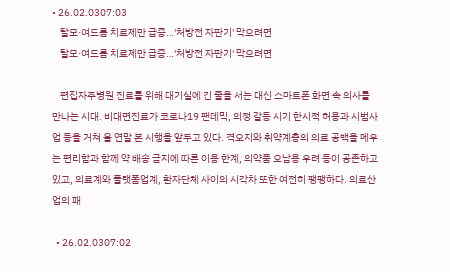• 26.02.0307:03
    탈모·여드름 치료제만 급증…'처방전 자판기' 막으려면
    탈모·여드름 치료제만 급증…'처방전 자판기' 막으려면

    편집자주병원 진료를 위해 대기실에 긴 줄을 서는 대신 스마트폰 화면 속 의사를 만나는 시대. 비대면진료가 코로나19 팬데믹, 의정 갈등 시기 한시적 허용과 시범사업 등을 거쳐 올 연말 본 시행을 앞두고 있다. 격오지와 취약계층의 의료 공백을 메우는 편리함과 함께 약 배송 금지에 따른 이용 한계, 의약품 오남용 우려 등이 공존하고 있고, 의료계와 플랫폼업계, 환자단체 사이의 시각차 또한 여전히 팽팽하다. 의료산업의 패

  • 26.02.0307:02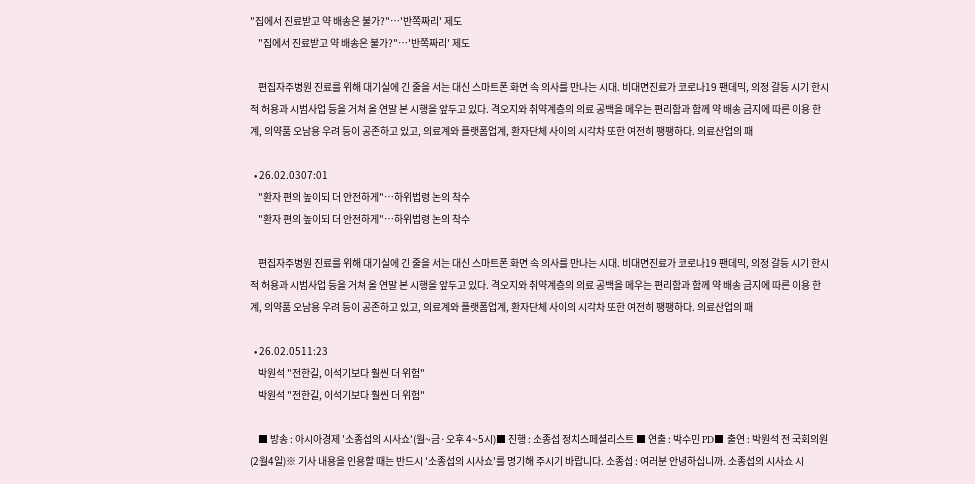"집에서 진료받고 약 배송은 불가?"…'반쪽짜리' 제도
    "집에서 진료받고 약 배송은 불가?"…'반쪽짜리' 제도

    편집자주병원 진료를 위해 대기실에 긴 줄을 서는 대신 스마트폰 화면 속 의사를 만나는 시대. 비대면진료가 코로나19 팬데믹, 의정 갈등 시기 한시적 허용과 시범사업 등을 거쳐 올 연말 본 시행을 앞두고 있다. 격오지와 취약계층의 의료 공백을 메우는 편리함과 함께 약 배송 금지에 따른 이용 한계, 의약품 오남용 우려 등이 공존하고 있고, 의료계와 플랫폼업계, 환자단체 사이의 시각차 또한 여전히 팽팽하다. 의료산업의 패

  • 26.02.0307:01
    "환자 편의 높이되 더 안전하게"…하위법령 논의 착수
    "환자 편의 높이되 더 안전하게"…하위법령 논의 착수

    편집자주병원 진료를 위해 대기실에 긴 줄을 서는 대신 스마트폰 화면 속 의사를 만나는 시대. 비대면진료가 코로나19 팬데믹, 의정 갈등 시기 한시적 허용과 시범사업 등을 거쳐 올 연말 본 시행을 앞두고 있다. 격오지와 취약계층의 의료 공백을 메우는 편리함과 함께 약 배송 금지에 따른 이용 한계, 의약품 오남용 우려 등이 공존하고 있고, 의료계와 플랫폼업계, 환자단체 사이의 시각차 또한 여전히 팽팽하다. 의료산업의 패

  • 26.02.0511:23
    박원석 "전한길, 이석기보다 훨씬 더 위험"
    박원석 "전한길, 이석기보다 훨씬 더 위험"

    ■ 방송 : 아시아경제 '소종섭의 시사쇼'(월~금·오후 4~5시)■ 진행 : 소종섭 정치스페셜리스트 ■ 연출 : 박수민 PD■ 출연 : 박원석 전 국회의원(2월4일)※ 기사 내용을 인용할 때는 반드시 '소종섭의 시사쇼'를 명기해 주시기 바랍니다. 소종섭 : 여러분 안녕하십니까. 소종섭의 시사쇼 시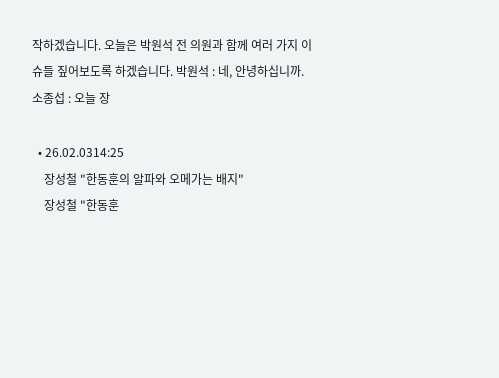작하겠습니다. 오늘은 박원석 전 의원과 함께 여러 가지 이슈들 짚어보도록 하겠습니다. 박원석 : 네, 안녕하십니까. 소종섭 : 오늘 장

  • 26.02.0314:25
    장성철 "한동훈의 알파와 오메가는 배지"
    장성철 "한동훈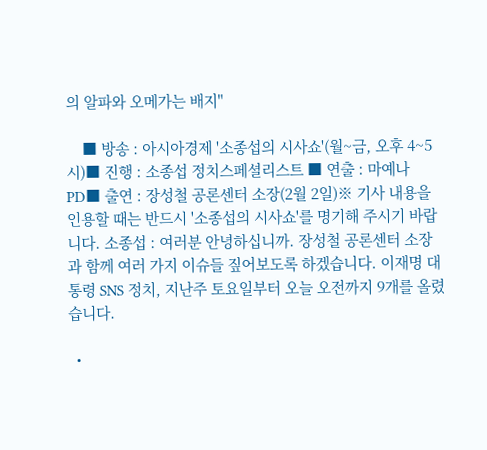의 알파와 오메가는 배지"

    ■ 방송 : 아시아경제 '소종섭의 시사쇼'(월~금, 오후 4~5시)■ 진행 : 소종섭 정치스페셜리스트 ■ 연출 : 마예나 PD■ 출연 : 장성철 공론센터 소장(2월 2일)※ 기사 내용을 인용할 때는 반드시 '소종섭의 시사쇼'를 명기해 주시기 바랍니다. 소종섭 : 여러분 안녕하십니까. 장성철 공론센터 소장과 함께 여러 가지 이슈들 짚어보도록 하겠습니다. 이재명 대통령 SNS 정치, 지난주 토요일부터 오늘 오전까지 9개를 올렸습니다.

  •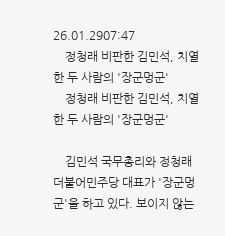26.01.2907:47
    정청래 비판한 김민석, 치열한 두 사람의 '장군멍군'
    정청래 비판한 김민석, 치열한 두 사람의 '장군멍군'

    김민석 국무총리와 정청래 더불어민주당 대표가 '장군멍군'을 하고 있다. 보이지 않는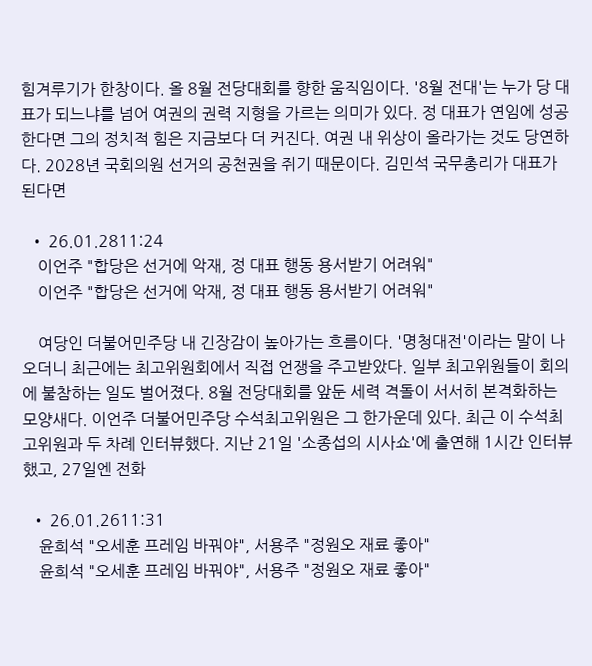힘겨루기가 한창이다. 올 8월 전당대회를 향한 움직임이다. '8월 전대'는 누가 당 대표가 되느냐를 넘어 여권의 권력 지형을 가르는 의미가 있다. 정 대표가 연임에 성공한다면 그의 정치적 힘은 지금보다 더 커진다. 여권 내 위상이 올라가는 것도 당연하다. 2028년 국회의원 선거의 공천권을 쥐기 때문이다. 김민석 국무총리가 대표가 된다면

  • 26.01.2811:24
    이언주 "합당은 선거에 악재, 정 대표 행동 용서받기 어려워"
    이언주 "합당은 선거에 악재, 정 대표 행동 용서받기 어려워"

    여당인 더불어민주당 내 긴장감이 높아가는 흐름이다. '명청대전'이라는 말이 나오더니 최근에는 최고위원회에서 직접 언쟁을 주고받았다. 일부 최고위원들이 회의에 불참하는 일도 벌어졌다. 8월 전당대회를 앞둔 세력 격돌이 서서히 본격화하는 모양새다. 이언주 더불어민주당 수석최고위원은 그 한가운데 있다. 최근 이 수석최고위원과 두 차례 인터뷰했다. 지난 21일 '소종섭의 시사쇼'에 출연해 1시간 인터뷰했고, 27일엔 전화

  • 26.01.2611:31
    윤희석 "오세훈 프레임 바꿔야", 서용주 "정원오 재료 좋아"
    윤희석 "오세훈 프레임 바꿔야", 서용주 "정원오 재료 좋아"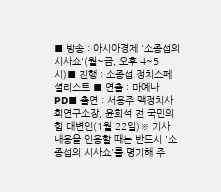■ 방송 : 아시아경제 '소종섭의 시사쇼'(월~금, 오후 4~5시)■ 진행 : 소종섭 정치스페셜리스트 ■ 연출 : 마예나 PD■ 출연 : 서용주 맥정치사회연구소장, 윤희석 전 국민의힘 대변인(1월 22일)※ 기사 내용을 인용할 때는 반드시 '소종섭의 시사쇼'를 명기해 주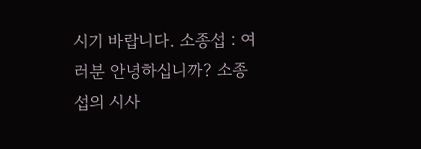시기 바랍니다. 소종섭 : 여러분 안녕하십니까? 소종섭의 시사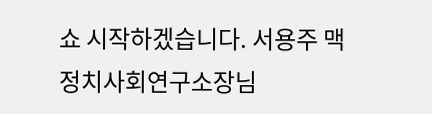쇼 시작하겠습니다. 서용주 맥 정치사회연구소장님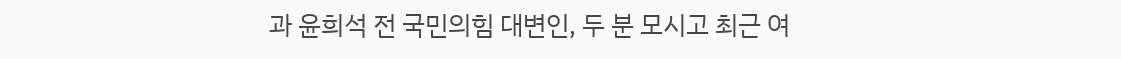과 윤희석 전 국민의힘 대변인, 두 분 모시고 최근 여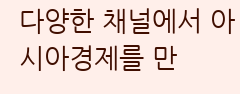다양한 채널에서 아시아경제를 만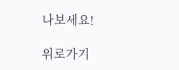나보세요!

위로가기